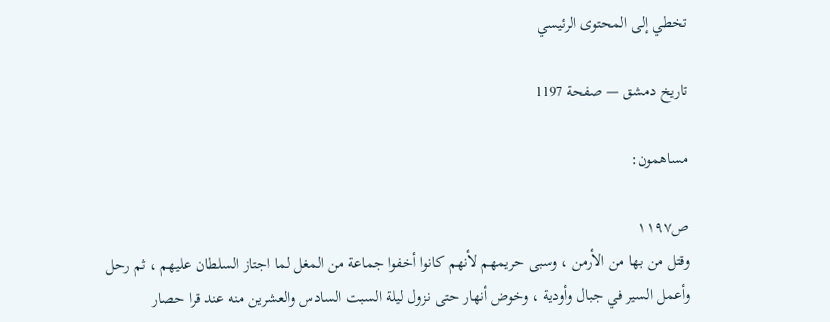تخطي إلى المحتوى الرئيسي

تاريخ دمشق — صفحة 1197

مساهمون:

ص١١٩٧
وقتل من بها من الأرمن ، وسبى حريمهم لأنهم كانوا أخفوا جماعة من المغل لما اجتاز السلطان عليهم ، ثم رحل وأعمل السير في جبال وأودية ، وخوض أنهار حتى نزول ليلة السبت السادس والعشرين منه عند قرا حصار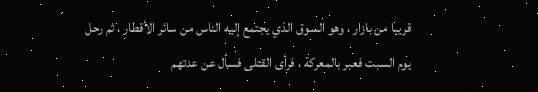قريبا من بازار ، وهو السوق الذي يجتمع إليه الناس من سائر الأقطار ، ثم رحل يوم السبت فعبر بالمعركة ، فرأى القتلى فسأل عن عدتهم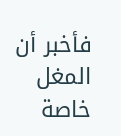فأخبر أن المغل خاصة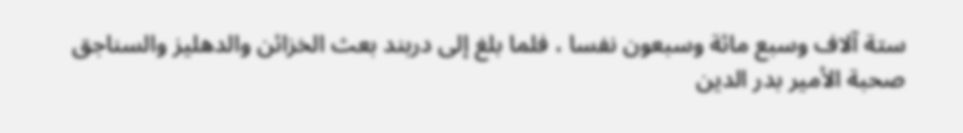ستة آلاف وسبع مائة وسبعون نفسا ، فلما بلغ إلى دربند بعث الخزائن والدهليز والسناجق صحبة الأمير بدر الدين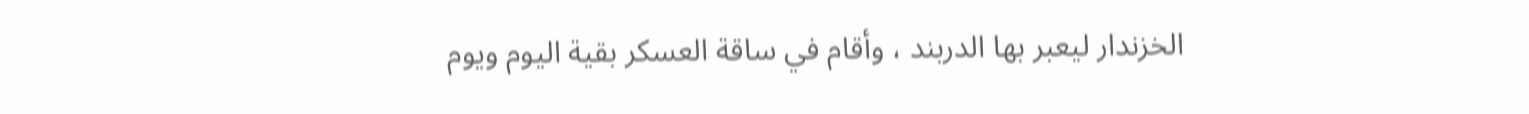الخزندار ليعبر بها الدربند ، وأقام في ساقة العسكر بقية اليوم ويوم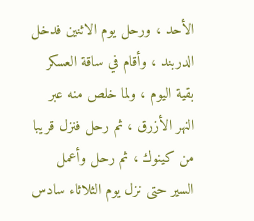الأحد ، ورحل يوم الاثنين فدخل الدربند ، وأقام في ساقة العسكر بقية اليوم ، ولما خلص منه عبر النهر الأزرق ، ثم رحل فنزل قريبا من كينوك ، ثم رحل وأعمل السير حتى نزل يوم الثلاثاء سادس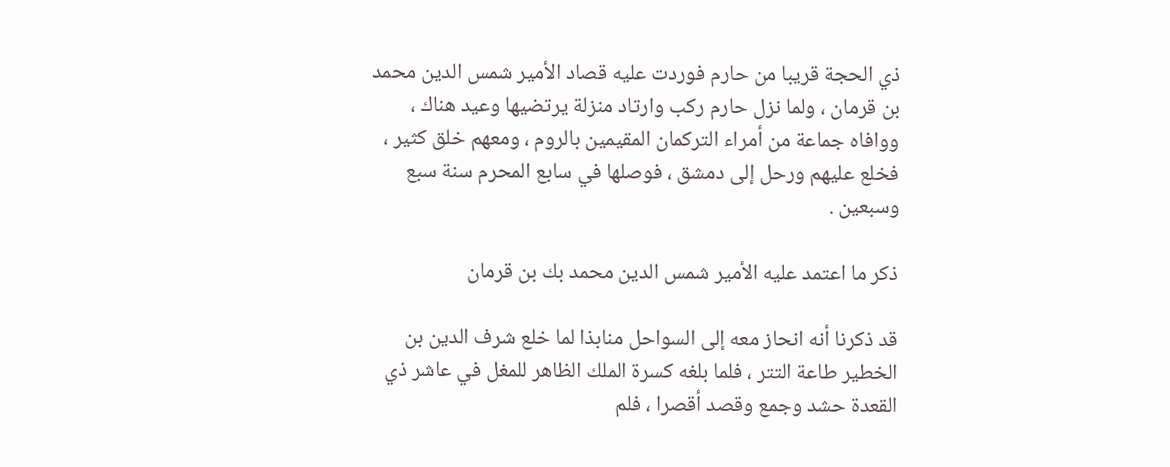ذي الحجة قريبا من حارم فوردت عليه قصاد الأمير شمس الدين محمد بن قرمان ، ولما نزل حارم ركب وارتاد منزلة يرتضيها وعيد هناك ، ووافاه جماعة من أمراء التركمان المقيمين بالروم ، ومعهم خلق كثير ، فخلع عليهم ورحل إلى دمشق ، فوصلها في سابع المحرم سنة سبع وسبعين .

ذكر ما اعتمد عليه الأمير شمس الدين محمد بك بن قرمان

قد ذكرنا أنه انحاز معه إلى السواحل منابذا لما خلع شرف الدين بن الخطير طاعة التتر ، فلما بلغه كسرة الملك الظاهر للمغل في عاشر ذي القعدة حشد وجمع وقصد أقصرا ، فلم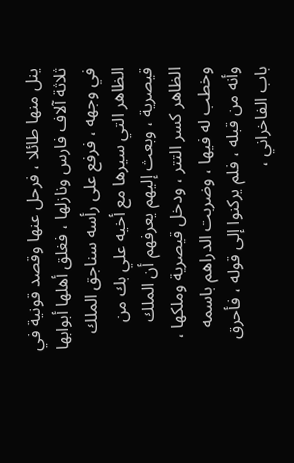ينل منها طائلا ، فرحل عنها وقصد قونية في ثلاثة آلاف فارس ونازلها ، فغلق أهلها أبوابها في وجهه ، فرفع على رأسه سناجق الملك الظاهر التي سيرها مع أخيه علي بك من قيصرية ، وبعث إليهم يعرفهم أن الملك الظاهر كسر التتر ، ودخل قيصرية وملكها ، وخطب له فيها ، وضربت الدراهم باسمه وأنه من قبله ، فلم يركنوا إلى قوله ، فأحرق باب الفاخراني ،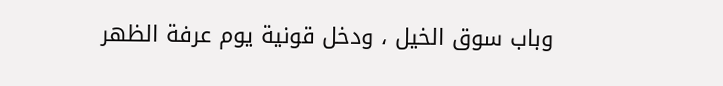وباب سوق الخيل ، ودخل قونية يوم عرفة الظهر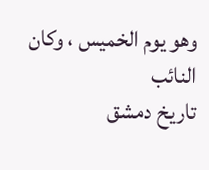وهو يوم الخميس ، وكان النائب
تاريخ دمشق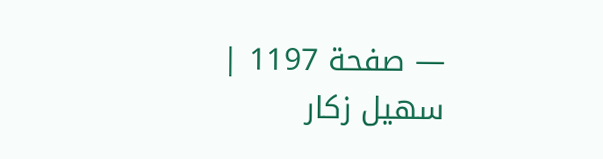— صفحة 1197 | سهيل زكار